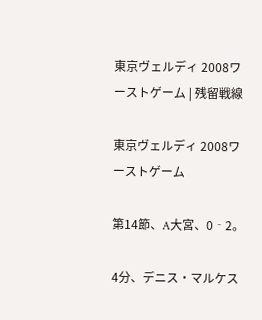東京ヴェルディ 2008ワーストゲーム | 残留戦線

東京ヴェルディ 2008ワーストゲーム

第14節、A大宮、0‐2。

4分、デニス・マルケス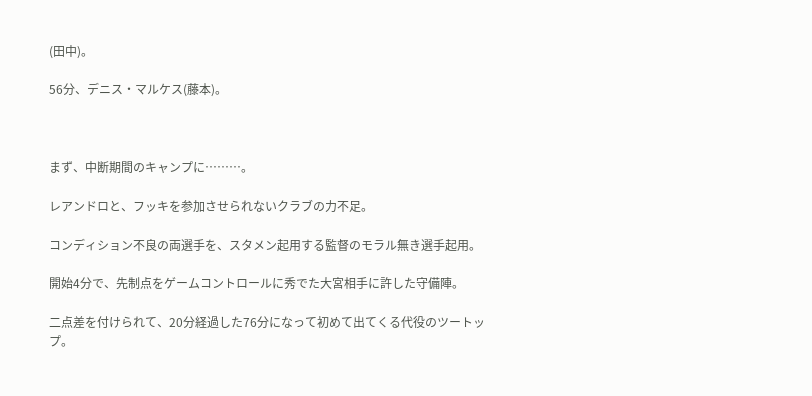(田中)。

56分、デニス・マルケス(藤本)。



まず、中断期間のキャンプに………。

レアンドロと、フッキを参加させられないクラブの力不足。

コンディション不良の両選手を、スタメン起用する監督のモラル無き選手起用。

開始4分で、先制点をゲームコントロールに秀でた大宮相手に許した守備陣。

二点差を付けられて、20分経過した76分になって初めて出てくる代役のツートップ。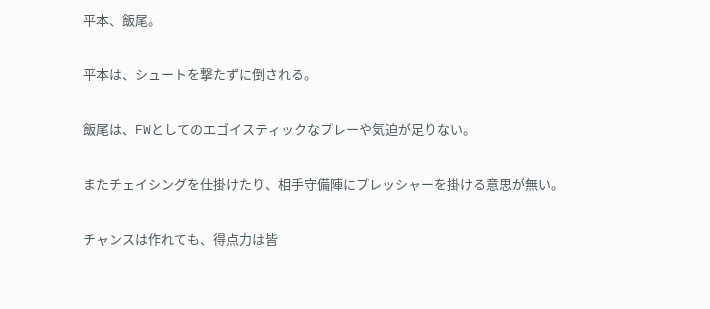平本、飯尾。

平本は、シュートを撃たずに倒される。

飯尾は、FWとしてのエゴイスティックなプレーや気迫が足りない。

またチェイシングを仕掛けたり、相手守備陣にプレッシャーを掛ける意思が無い。

チャンスは作れても、得点力は皆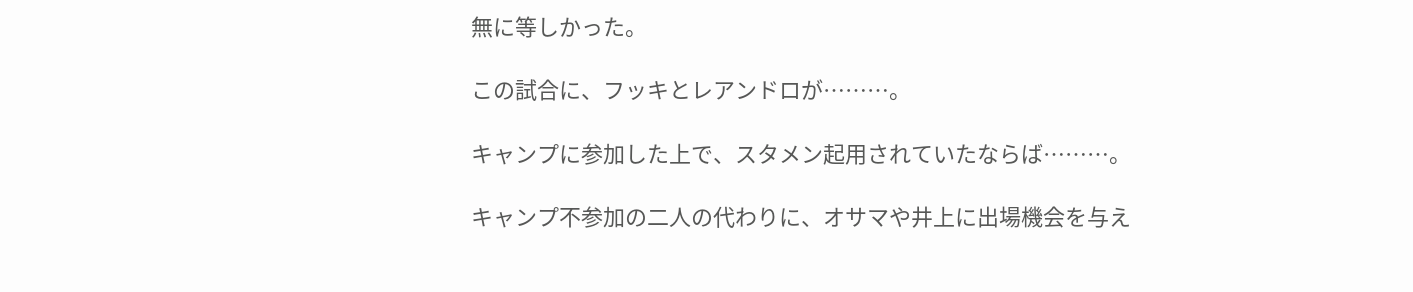無に等しかった。

この試合に、フッキとレアンドロが………。

キャンプに参加した上で、スタメン起用されていたならば………。

キャンプ不参加の二人の代わりに、オサマや井上に出場機会を与え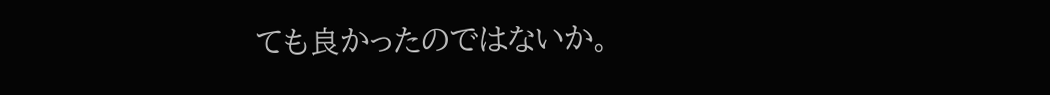ても良かったのではないか。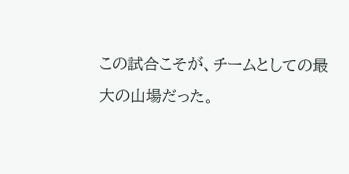この試合こそが、チームとしての最大の山場だった。